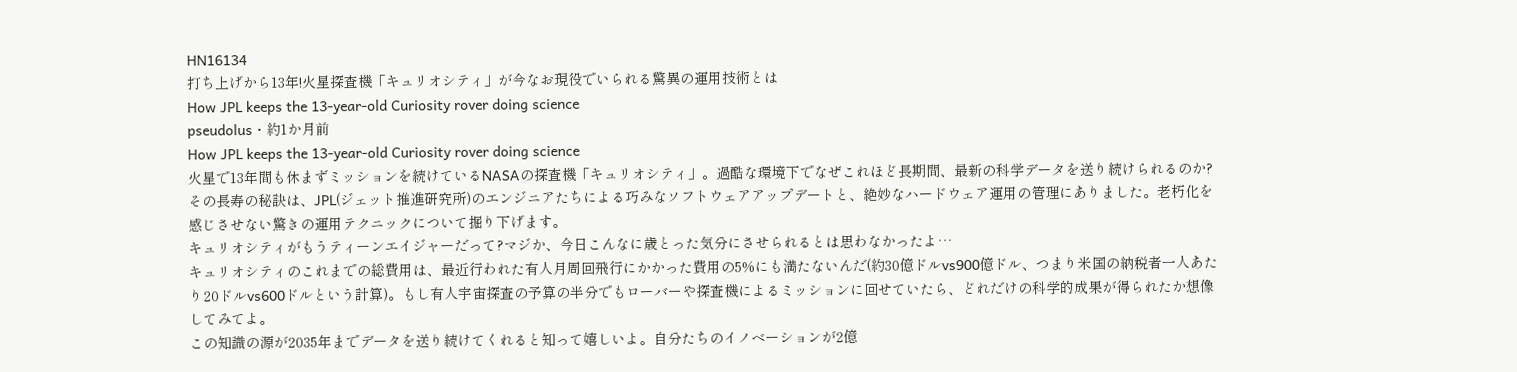HN16134
打ち上げから13年!火星探査機「キュリオシティ」が今なお現役でいられる驚異の運用技術とは
How JPL keeps the 13-year-old Curiosity rover doing science
pseudolus・約1か月前
How JPL keeps the 13-year-old Curiosity rover doing science
火星で13年間も休まずミッションを続けているNASAの探査機「キュリオシティ」。過酷な環境下でなぜこれほど長期間、最新の科学データを送り続けられるのか?その長寿の秘訣は、JPL(ジェット推進研究所)のエンジニアたちによる巧みなソフトウェアアップデートと、絶妙なハードウェア運用の管理にありました。老朽化を感じさせない驚きの運用テクニックについて掘り下げます。
キュリオシティがもうティーンエイジャーだって?マジか、今日こんなに歳とった気分にさせられるとは思わなかったよ…
キュリオシティのこれまでの総費用は、最近行われた有人月周回飛行にかかった費用の5%にも満たないんだ(約30億ドルvs900億ドル、つまり米国の納税者一人あたり20ドルvs600ドルという計算)。もし有人宇宙探査の予算の半分でもローバーや探査機によるミッションに回せていたら、どれだけの科学的成果が得られたか想像してみてよ。
この知識の源が2035年までデータを送り続けてくれると知って嬉しいよ。自分たちのイノベーションが2億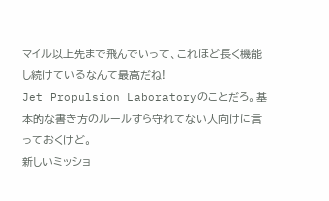マイル以上先まで飛んでいって、これほど長く機能し続けているなんて最高だね!
Jet Propulsion Laboratoryのことだろ。基本的な書き方のルールすら守れてない人向けに言っておくけど。
新しいミッショ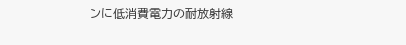ンに低消費電力の耐放射線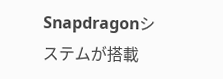Snapdragonシステムが搭載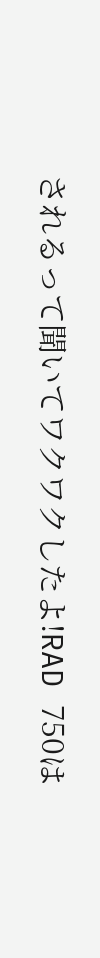されるって聞いてワクワクしたよ!RAD 750は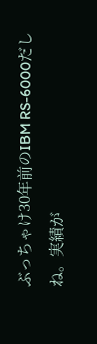ぶっちゃけ30年前のIBM RS-6000だしね。実績が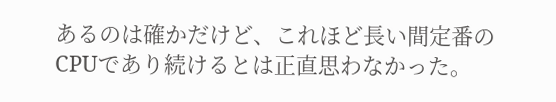あるのは確かだけど、これほど長い間定番のCPUであり続けるとは正直思わなかった。